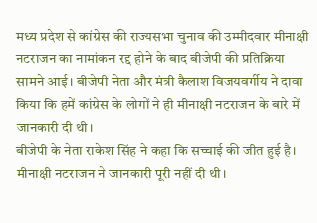मध्य प्रदेश से कांग्रेस की राज्यसभा चुनाव की उम्मीदवार मीनाक्षी नटराजन का नामांकन रद्द होने के बाद बीजेपी की प्रतिक्रिया सामने आई। बीजेपी नेता और मंत्री कैलाश विजयवर्गीय ने दावा किया कि हमें कांग्रेस के लोगों ने ही मीनाक्षी नटराजन के बारे में जानकारी दी थी।
बीजेपी के नेता राकेश सिंह ने कहा कि सच्चाई की जीत हुई है। मीनाक्षी नटराजन ने जानकारी पूरी नहीं दी थी।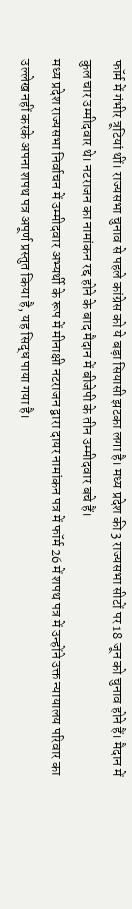फॉर्म में गंभीर त्रूटियां थीं। राज्यसभा चुनाव से पहले कांग्रेस को ये बड़ा सियासी झटका लगा है। मध्य प्रदेश की 3 राज्यसभा सीटों पर 18 जून को चुनाव होने हैं। मैदान में कुल चार उम्मीदवार थे। नटराजन का नामांकन रद्द होने के बाद मैदान में बीजेपी के तीन उम्मीदवार बचे हैं।
मध्य प्रदेश राज्यसभा निर्वाचन में उम्मीदवार अभ्यर्थी के रूप में मीनाक्षी नटराजन द्वारा दायर नामांकन पत्र में फॉर्म 26 में शपथ पत्र में उन्होंने उक्त न्यायालय परिवार का उल्लेख नहीं करके अपना शपथ पत्र अपूर्ण प्रस्तुत किया है, यह सिद्ध पाया गया है।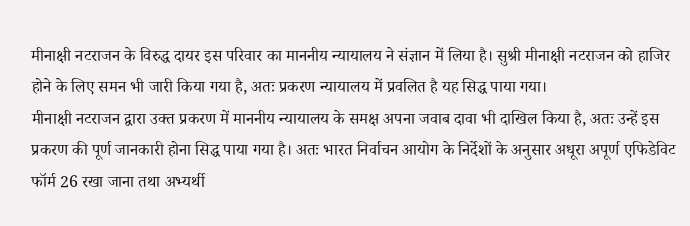मीनाक्षी नटराजन के विरुद्ध दायर इस परिवार का माननीय न्यायालय ने संज्ञान में लिया है। सुश्री मीनाक्षी नटराजन को हाजिर होने के लिए समन भी जारी किया गया है, अतः प्रकरण न्यायालय में प्रवलित है यह सिद्ध पाया गया।
मीनाक्षी नटराजन द्वारा उक्त प्रकरण में माननीय न्यायालय के समक्ष अपना जवाब दावा भी दाखिल किया है, अतः उन्हें इस प्रकरण की पूर्ण जानकारी होना सिद्ध पाया गया है। अतः भारत निर्वाचन आयोग के निर्देशों के अनुसार अधूरा अपूर्ण एफिडेविट फॉर्म 26 रखा जाना तथा अभ्यर्थी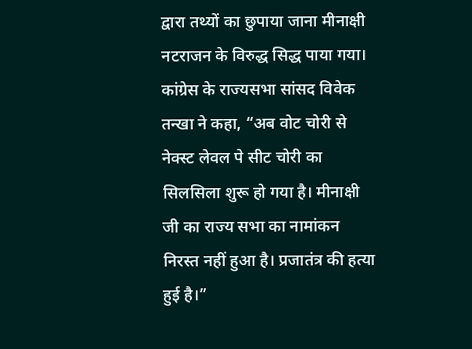द्वारा तथ्यों का छुपाया जाना मीनाक्षी नटराजन के विरुद्ध सिद्ध पाया गया।
कांग्रेस के राज्यसभा सांसद विवेक तन्खा ने कहा, “अब वोट चोरी से नेक्स्ट लेवल पे सीट चोरी का सिलसिला शुरू हो गया है। मीनाक्षी जी का राज्य सभा का नामांकन निरस्त नहीं हुआ है। प्रजातंत्र की हत्या हुई है।”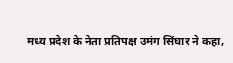मध्य प्रदेश के नेता प्रतिपक्ष उमंग सिंघार ने कहा,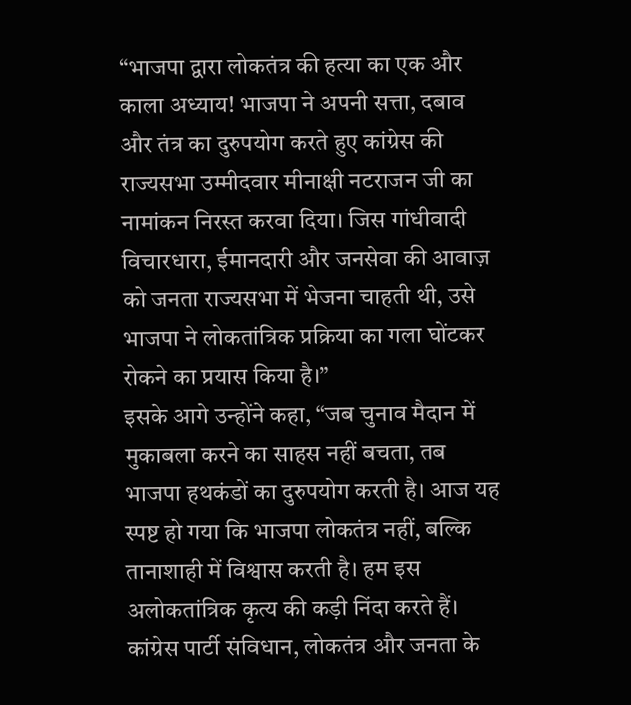“भाजपा द्वारा लोकतंत्र की हत्या का एक और काला अध्याय! भाजपा ने अपनी सत्ता, दबाव और तंत्र का दुरुपयोग करते हुए कांग्रेस की राज्यसभा उम्मीदवार मीनाक्षी नटराजन जी का नामांकन निरस्त करवा दिया। जिस गांधीवादी विचारधारा, ईमानदारी और जनसेवा की आवाज़ को जनता राज्यसभा में भेजना चाहती थी, उसे भाजपा ने लोकतांत्रिक प्रक्रिया का गला घोंटकर रोकने का प्रयास किया है।”
इसके आगे उन्होंने कहा, “जब चुनाव मैदान में मुकाबला करने का साहस नहीं बचता, तब भाजपा हथकंडों का दुरुपयोग करती है। आज यह स्पष्ट हो गया कि भाजपा लोकतंत्र नहीं, बल्कि तानाशाही में विश्वास करती है। हम इस अलोकतांत्रिक कृत्य की कड़ी निंदा करते हैं। कांग्रेस पार्टी संविधान, लोकतंत्र और जनता के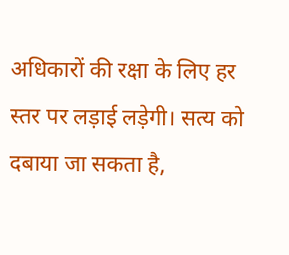अधिकारों की रक्षा के लिए हर स्तर पर लड़ाई लड़ेगी। सत्य को दबाया जा सकता है,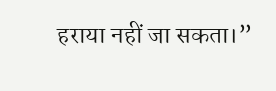हराया नहीं जा सकता।”